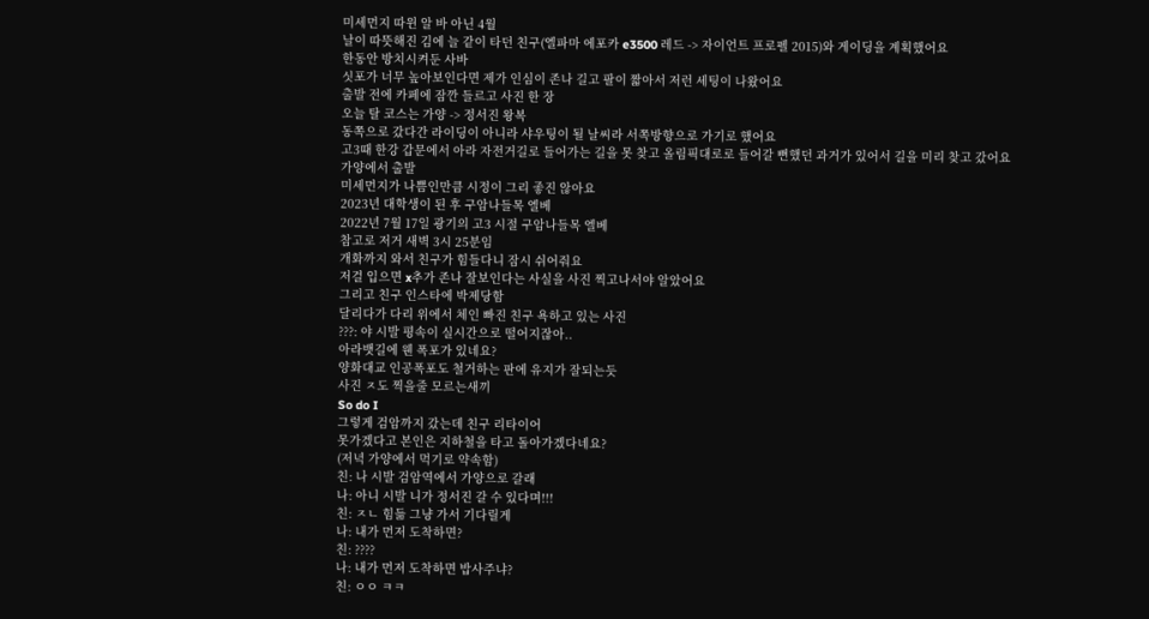미세먼지 따윈 알 바 아닌 4월
날이 따뜻해진 김에 늘 같이 타던 친구(엘파마 에포카 e3500 레드 -> 자이언트 프로펠 2015)와 게이딩을 계획했어요
한동안 방치시켜둔 사바
싯포가 너무 높아보인다면 제가 인심이 존나 길고 팔이 짧아서 저런 세팅이 나왔어요
출발 전에 카페에 잠깐 들르고 사진 한 장
오늘 탈 코스는 가양 -> 정서진 왕복
동쪽으로 갔다간 라이딩이 아니라 샤우팅이 될 날씨라 서쪽방향으로 가기로 했어요
고3때 한강 갑문에서 아라 자전거길로 들어가는 길을 못 찾고 올림픽대로로 들어갈 뻔했던 과거가 있어서 길을 미리 찾고 갔어요
가양에서 출발
미세먼지가 나쁨인만큼 시정이 그리 좋진 않아요
2023년 대학생이 된 후 구암나들목 엘베
2022년 7월 17일 광기의 고3 시절 구암나들목 엘베
참고로 저거 새벽 3시 25분임
개화까지 와서 친구가 힘들다니 잠시 쉬어줘요
저걸 입으면 x추가 존나 잘보인다는 사실을 사진 찍고나서야 알았어요
그리고 친구 인스타에 박제당함
달리다가 다리 위에서 체인 빠진 친구 욕하고 있는 사진
???: 야 시발 평속이 실시간으로 떨어지잖아..
아라뱃길에 웬 폭포가 있네요?
양화대교 인공폭포도 철거하는 판에 유지가 잘되는듯
사진 ㅈ도 찍을줄 모르는새끼
So do I
그렇게 검암까지 갔는데 친구 리타이어
못가겠다고 본인은 지하철을 타고 돌아가겠다네요?
(저녁 가양에서 먹기로 약속함)
친: 나 시발 검암역에서 가양으로 갈래
나: 아니 시발 니가 정서진 갈 수 있다며!!!
친: ㅈㄴ 힘듦 그냥 가서 기다릴게
나: 내가 먼저 도착하면?
친: ????
나: 내가 먼저 도착하면 밥사주냐?
친: ㅇㅇ ㅋㅋ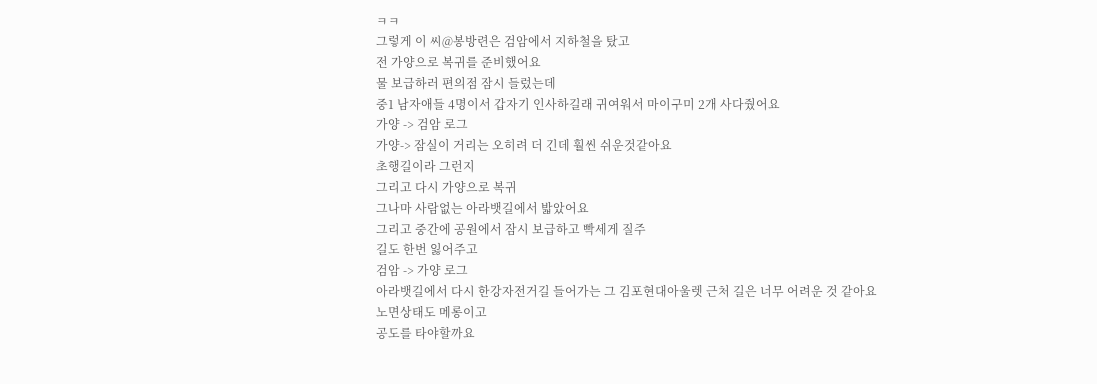ㅋㅋ
그렇게 이 씨@봉방련은 검암에서 지하철을 탔고
전 가양으로 복귀를 준비했어요
물 보급하러 편의점 잠시 들렀는데
중1 남자애들 4명이서 갑자기 인사하길래 귀여워서 마이구미 2개 사다줬어요
가양 -> 검암 로그
가양-> 잠실이 거리는 오히려 더 긴데 훨씬 쉬운것같아요
초행길이라 그런지
그리고 다시 가양으로 복귀
그나마 사람없는 아라뱃길에서 밟았어요
그리고 중간에 공원에서 잠시 보급하고 빡세게 질주
길도 한번 잃어주고
검암 -> 가양 로그
아라뱃길에서 다시 한강자전거길 들어가는 그 김포현대아울렛 근처 길은 너무 어려운 것 같아요
노면상태도 메롱이고
공도를 타야할까요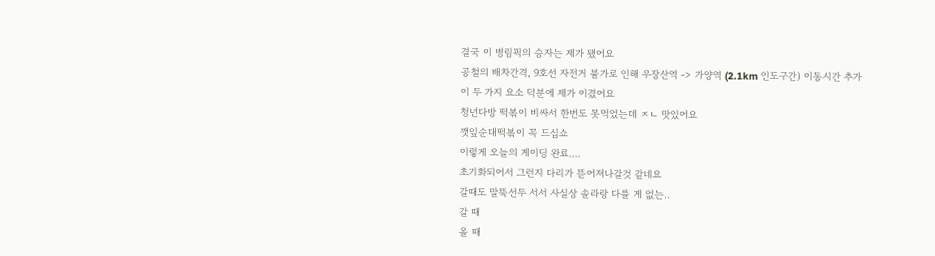결국 이 병림픽의 승자는 제가 됐어요
공철의 배차간격, 9호선 자전거 불가로 인해 우장산역 -> 가양역 (2.1km 인도구간) 이동시간 추가
이 두 가지 요소 덕분에 제가 이겼어요
청년다방 떡볶이 비싸서 한번도 못먹었는데 ㅈㄴ 맛있어요
깻잎순대떡볶이 꼭 드십쇼
이렇게 오늘의 게이딩 완료....
초기화되어서 그런지 다리가 뜯어져나갈것 같네요
갈때도 말뚝선두 서서 사실상 솔라랑 다를 게 없는..
갈 때
올 때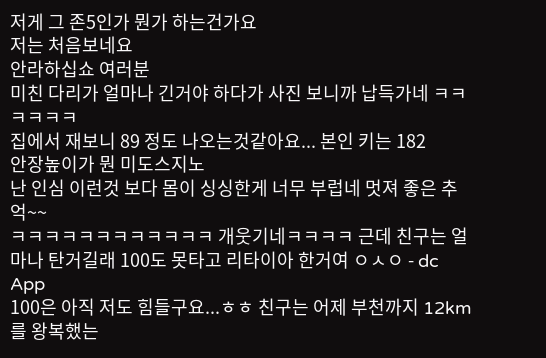저게 그 존5인가 뭔가 하는건가요
저는 처음보네요
안라하십쇼 여러분
미친 다리가 얼마나 긴거야 하다가 사진 보니까 납득가네 ㅋㅋㅋㅋㅋㅋ
집에서 재보니 89 정도 나오는것같아요... 본인 키는 182
안장높이가 뭔 미도스지노
난 인심 이런것 보다 몸이 싱싱한게 너무 부럽네 멋져 좋은 추억~~
ㅋㅋㅋㅋㅋㅋㅋㅋㅋㅋㅋㅋ 개웃기네ㅋㅋㅋㅋ 근데 친구는 얼마나 탄거길래 100도 못타고 리타이아 한거여 ㅇㅅㅇ - dc App
100은 아직 저도 힘들구요...ㅎㅎ 친구는 어제 부천까지 12km를 왕복했는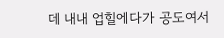데 내내 업힐에다가 공도여서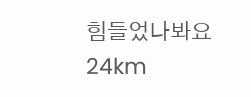힘들었나봐요
24km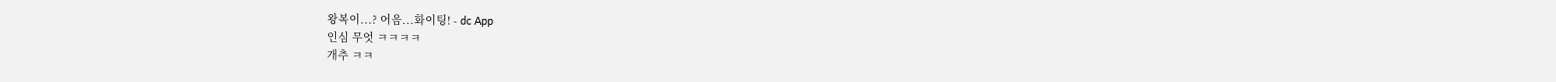왕복이...? 어음...화이팅! - dc App
인심 무엇 ㅋㅋㅋㅋ
개추 ㅋㅋ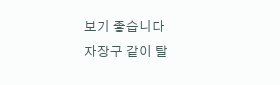보기 좋습니다
자장구 같이 탈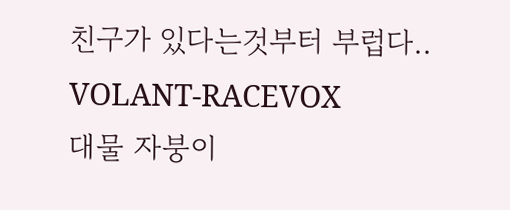친구가 있다는것부터 부럽다.. VOLANT-RACEVOX
대물 자붕이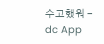수고했워 - dc App